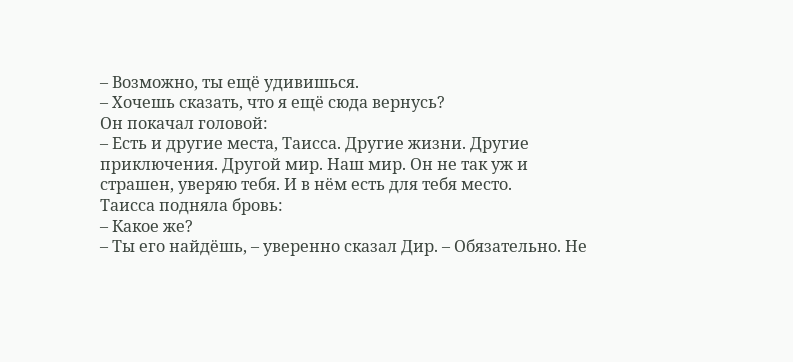– Возможно, ты ещё удивишься.
– Хочешь сказать, что я ещё сюда вернусь?
Он покачал головой:
– Есть и другие места, Таисса. Другие жизни. Другие приключения. Другой мир. Наш мир. Он не так уж и страшен, уверяю тебя. И в нём есть для тебя место.
Таисса подняла бровь:
– Какое же?
– Ты его найдёшь, – уверенно сказал Дир. – Обязательно. Не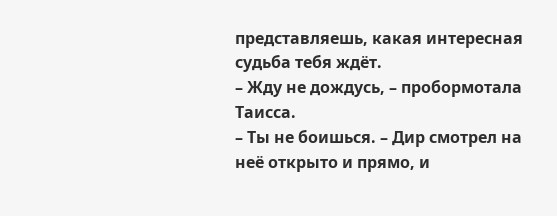представляешь, какая интересная судьба тебя ждёт.
– Жду не дождусь, – пробормотала Таисса.
– Ты не боишься. – Дир смотрел на неё открыто и прямо, и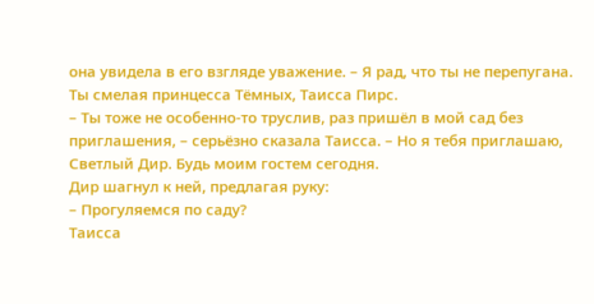она увидела в его взгляде уважение. – Я рад, что ты не перепугана. Ты смелая принцесса Тёмных, Таисса Пирс.
– Ты тоже не особенно-то труслив, раз пришёл в мой сад без приглашения, – серьёзно сказала Таисса. – Но я тебя приглашаю, Светлый Дир. Будь моим гостем сегодня.
Дир шагнул к ней, предлагая руку:
– Прогуляемся по саду?
Таисса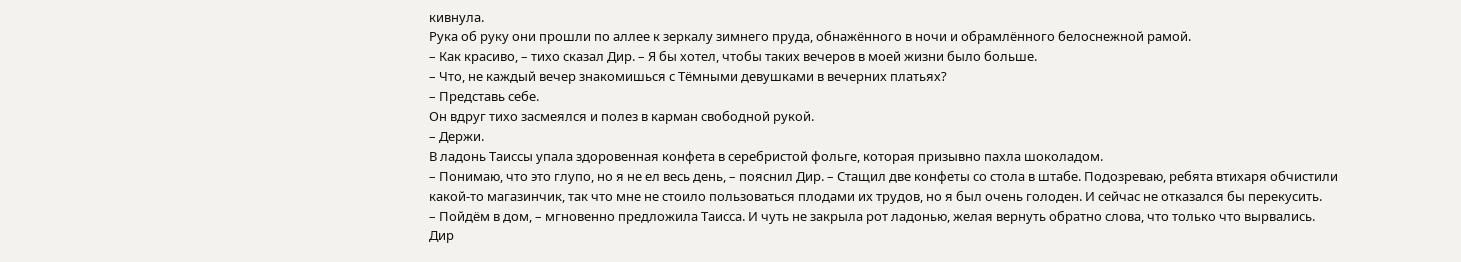кивнула.
Рука об руку они прошли по аллее к зеркалу зимнего пруда, обнажённого в ночи и обрамлённого белоснежной рамой.
– Как красиво, – тихо сказал Дир. – Я бы хотел, чтобы таких вечеров в моей жизни было больше.
– Что, не каждый вечер знакомишься с Тёмными девушками в вечерних платьях?
– Представь себе.
Он вдруг тихо засмеялся и полез в карман свободной рукой.
– Держи.
В ладонь Таиссы упала здоровенная конфета в серебристой фольге, которая призывно пахла шоколадом.
– Понимаю, что это глупо, но я не ел весь день, – пояснил Дир. – Стащил две конфеты со стола в штабе. Подозреваю, ребята втихаря обчистили какой-то магазинчик, так что мне не стоило пользоваться плодами их трудов, но я был очень голоден. И сейчас не отказался бы перекусить.
– Пойдём в дом, – мгновенно предложила Таисса. И чуть не закрыла рот ладонью, желая вернуть обратно слова, что только что вырвались.
Дир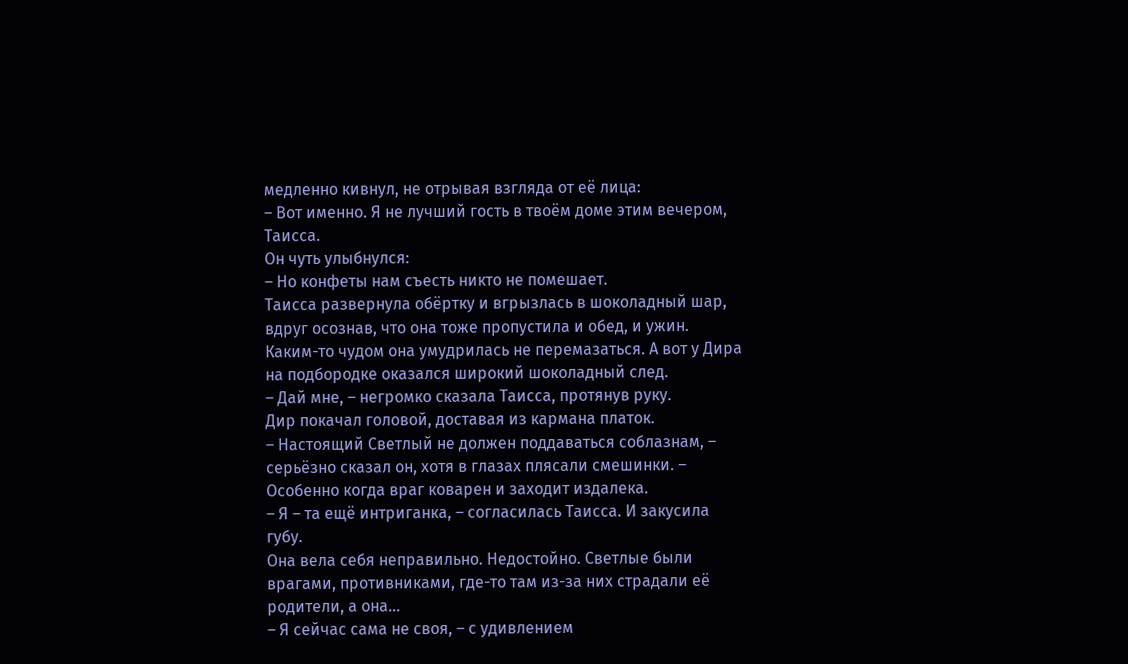медленно кивнул, не отрывая взгляда от её лица:
– Вот именно. Я не лучший гость в твоём доме этим вечером, Таисса.
Он чуть улыбнулся:
– Но конфеты нам съесть никто не помешает.
Таисса развернула обёртку и вгрызлась в шоколадный шар, вдруг осознав, что она тоже пропустила и обед, и ужин.
Каким-то чудом она умудрилась не перемазаться. А вот у Дира на подбородке оказался широкий шоколадный след.
– Дай мне, – негромко сказала Таисса, протянув руку.
Дир покачал головой, доставая из кармана платок.
– Настоящий Светлый не должен поддаваться соблазнам, – серьёзно сказал он, хотя в глазах плясали смешинки. – Особенно когда враг коварен и заходит издалека.
– Я – та ещё интриганка, – согласилась Таисса. И закусила губу.
Она вела себя неправильно. Недостойно. Светлые были врагами, противниками, где-то там из-за них страдали её родители, а она…
– Я сейчас сама не своя, – с удивлением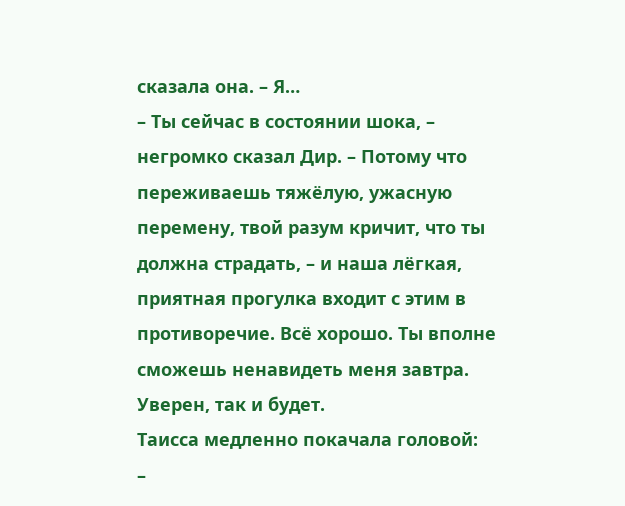сказала она. – Я…
– Ты сейчас в состоянии шока, – негромко сказал Дир. – Потому что переживаешь тяжёлую, ужасную перемену, твой разум кричит, что ты должна страдать, – и наша лёгкая, приятная прогулка входит с этим в противоречие. Всё хорошо. Ты вполне сможешь ненавидеть меня завтра. Уверен, так и будет.
Таисса медленно покачала головой:
–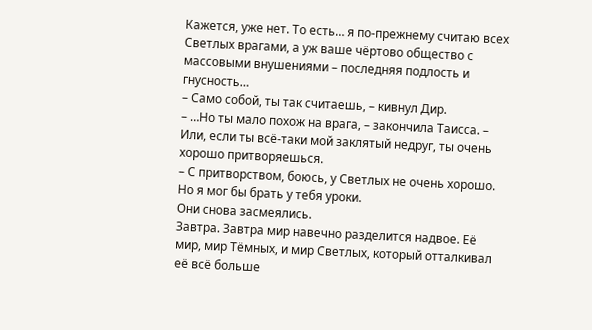Кажется, уже нет. То есть… я по-прежнему считаю всех Светлых врагами, а уж ваше чёртово общество с массовыми внушениями – последняя подлость и гнусность…
– Само собой, ты так считаешь, – кивнул Дир.
– …Но ты мало похож на врага, – закончила Таисса. – Или, если ты всё-таки мой заклятый недруг, ты очень хорошо притворяешься.
– С притворством, боюсь, у Светлых не очень хорошо. Но я мог бы брать у тебя уроки.
Они снова засмеялись.
Завтра. Завтра мир навечно разделится надвое. Её мир, мир Тёмных, и мир Светлых, который отталкивал её всё больше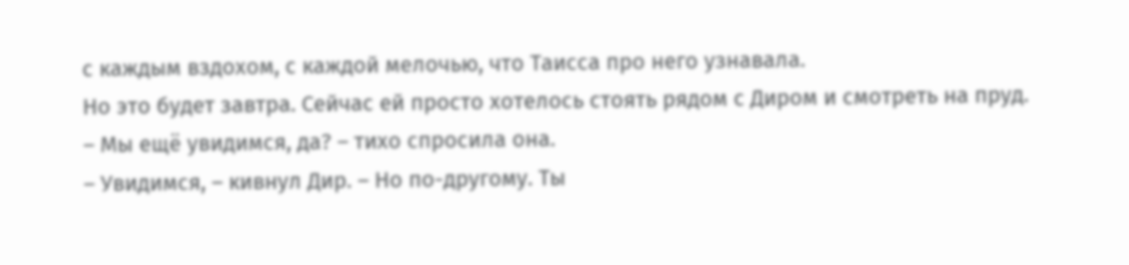с каждым вздохом, с каждой мелочью, что Таисса про него узнавала.
Но это будет завтра. Сейчас ей просто хотелось стоять рядом с Диром и смотреть на пруд.
– Мы ещё увидимся, да? – тихо спросила она.
– Увидимся, – кивнул Дир. – Но по-другому. Ты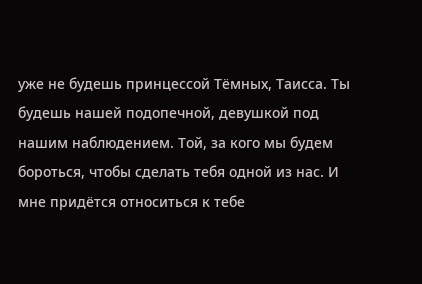уже не будешь принцессой Тёмных, Таисса. Ты будешь нашей подопечной, девушкой под нашим наблюдением. Той, за кого мы будем бороться, чтобы сделать тебя одной из нас. И мне придётся относиться к тебе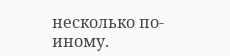несколько по-иному.